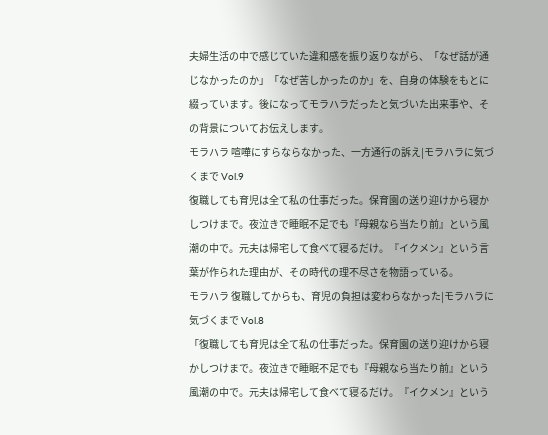夫婦生活の中で感じていた違和感を振り返りながら、「なぜ話が通じなかったのか」「なぜ苦しかったのか」を、自身の体験をもとに綴っています。後になってモラハラだったと気づいた出来事や、その背景についてお伝えします。
モラハラ 喧嘩にすらならなかった、一方通行の訴え|モラハラに気づくまで Vol.9
復職しても育児は全て私の仕事だった。保育園の送り迎けから寝かしつけまで。夜泣きで睡眠不足でも『母親なら当たり前』という風潮の中で。元夫は帰宅して食べて寝るだけ。『イクメン』という言葉が作られた理由が、その時代の理不尽さを物語っている。
モラハラ 復職してからも、育児の負担は変わらなかった|モラハラに気づくまで Vol.8
「復職しても育児は全て私の仕事だった。保育園の送り迎けから寝かしつけまで。夜泣きで睡眠不足でも『母親なら当たり前』という風潮の中で。元夫は帰宅して食べて寝るだけ。『イクメン』という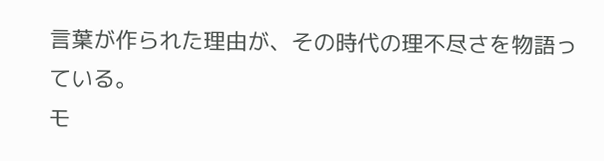言葉が作られた理由が、その時代の理不尽さを物語っている。
モ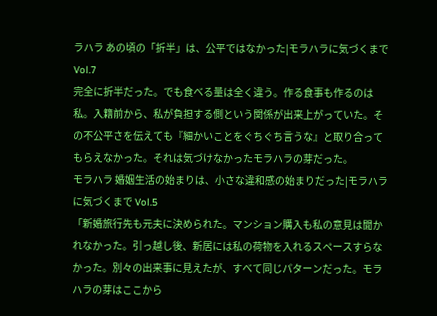ラハラ あの頃の「折半」は、公平ではなかった|モラハラに気づくまで Vol.7
完全に折半だった。でも食べる量は全く違う。作る食事も作るのは私。入籍前から、私が負担する側という関係が出来上がっていた。その不公平さを伝えても『細かいことをぐちぐち言うな』と取り合ってもらえなかった。それは気づけなかったモラハラの芽だった。
モラハラ 婚姻生活の始まりは、小さな違和感の始まりだった|モラハラに気づくまで Vol.5
「新婚旅行先も元夫に決められた。マンション購入も私の意見は聞かれなかった。引っ越し後、新居には私の荷物を入れるスペースすらなかった。別々の出来事に見えたが、すべて同じパターンだった。モラハラの芽はここから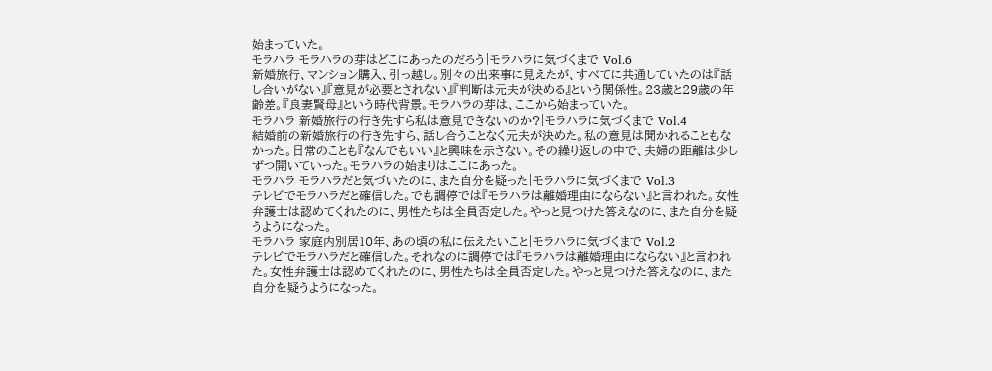始まっていた。
モラハラ モラハラの芽はどこにあったのだろう|モラハラに気づくまで Vol.6
新婚旅行、マンション購入、引っ越し。別々の出来事に見えたが、すべてに共通していたのは『話し合いがない』『意見が必要とされない』『判断は元夫が決める』という関係性。23歳と29歳の年齢差。『良妻賢母』という時代背景。モラハラの芽は、ここから始まっていた。
モラハラ 新婚旅行の行き先すら私は意見できないのか?|モラハラに気づくまで Vol.4
結婚前の新婚旅行の行き先すら、話し合うことなく元夫が決めた。私の意見は聞かれることもなかった。日常のことも『なんでもいい』と興味を示さない。その繰り返しの中で、夫婦の距離は少しずつ開いていった。モラハラの始まりはここにあった。
モラハラ モラハラだと気づいたのに、また自分を疑った|モラハラに気づくまで Vol.3
テレビでモラハラだと確信した。でも調停では『モラハラは離婚理由にならない』と言われた。女性弁護士は認めてくれたのに、男性たちは全員否定した。やっと見つけた答えなのに、また自分を疑うようになった。
モラハラ 家庭内別居10年、あの頃の私に伝えたいこと|モラハラに気づくまで Vol.2
テレビでモラハラだと確信した。それなのに調停では『モラハラは離婚理由にならない』と言われた。女性弁護士は認めてくれたのに、男性たちは全員否定した。やっと見つけた答えなのに、また自分を疑うようになった。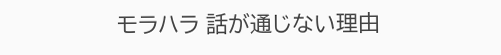モラハラ 話が通じない理由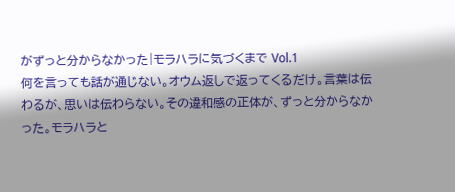がずっと分からなかった|モラハラに気づくまで Vol.1
何を言っても話が通じない。オウム返しで返ってくるだけ。言葉は伝わるが、思いは伝わらない。その違和感の正体が、ずっと分からなかった。モラハラと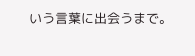いう言葉に出会うまで。